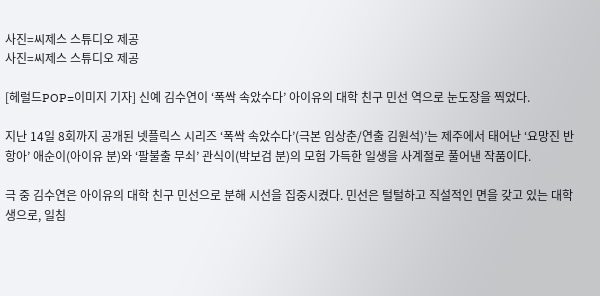사진=씨제스 스튜디오 제공
사진=씨제스 스튜디오 제공

[헤럴드POP=이미지 기자] 신예 김수연이 ‘폭싹 속았수다’ 아이유의 대학 친구 민선 역으로 눈도장을 찍었다.

지난 14일 8회까지 공개된 넷플릭스 시리즈 ‘폭싹 속았수다’(극본 임상춘/연출 김원석)’는 제주에서 태어난 ‘요망진 반항아’ 애순이(아이유 분)와 ‘팔불출 무쇠’ 관식이(박보검 분)의 모험 가득한 일생을 사계절로 풀어낸 작품이다.

극 중 김수연은 아이유의 대학 친구 민선으로 분해 시선을 집중시켰다. 민선은 털털하고 직설적인 면을 갖고 있는 대학생으로, 일침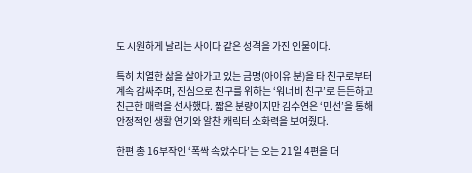도 시원하게 날리는 사이다 같은 성격을 가진 인물이다.

특히 치열한 삶을 살아가고 있는 금명(아이유 분)을 타 친구로부터 계속 감싸주며, 진심으로 친구를 위하는 ‘워너비 친구’로 든든하고 친근한 매력을 선사했다. 짧은 분량이지만 김수연은 ‘민선’을 통해 안정적인 생활 연기와 알찬 캐릭터 소화력을 보여줬다.

한편 총 16부작인 ‘폭싹 속았수다’는 오는 21일 4편을 더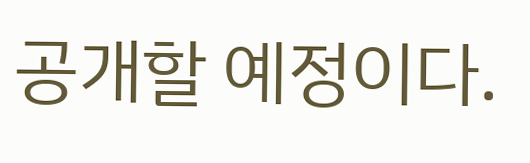공개할 예정이다.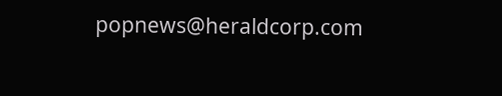popnews@heraldcorp.com